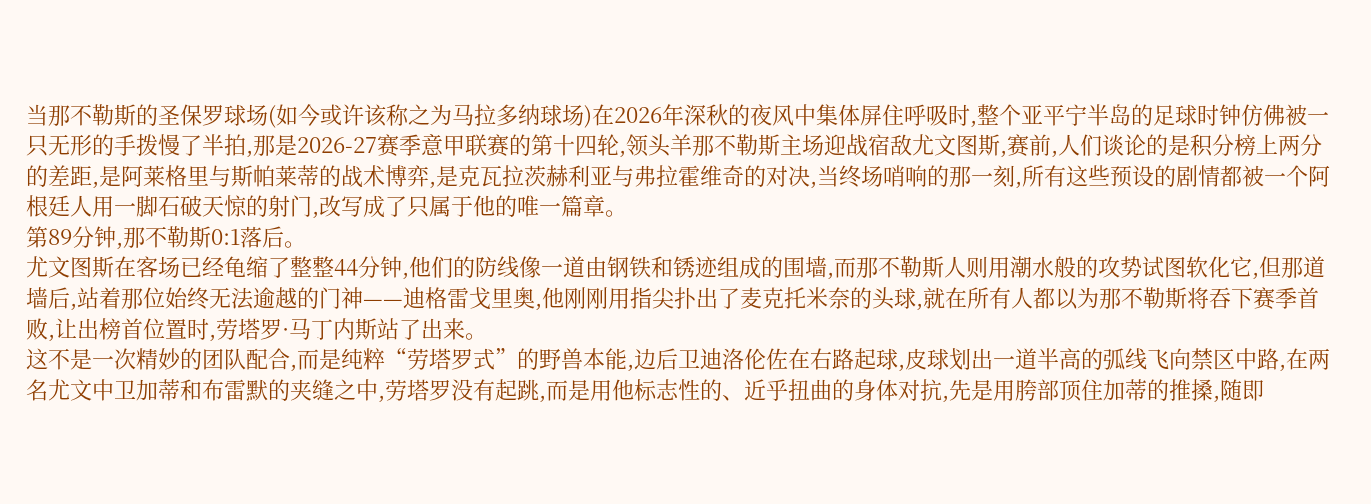当那不勒斯的圣保罗球场(如今或许该称之为马拉多纳球场)在2026年深秋的夜风中集体屏住呼吸时,整个亚平宁半岛的足球时钟仿佛被一只无形的手拨慢了半拍,那是2026-27赛季意甲联赛的第十四轮,领头羊那不勒斯主场迎战宿敌尤文图斯,赛前,人们谈论的是积分榜上两分的差距,是阿莱格里与斯帕莱蒂的战术博弈,是克瓦拉茨赫利亚与弗拉霍维奇的对决,当终场哨响的那一刻,所有这些预设的剧情都被一个阿根廷人用一脚石破天惊的射门,改写成了只属于他的唯一篇章。
第89分钟,那不勒斯0:1落后。
尤文图斯在客场已经龟缩了整整44分钟,他们的防线像一道由钢铁和锈迹组成的围墙,而那不勒斯人则用潮水般的攻势试图软化它,但那道墙后,站着那位始终无法逾越的门神——迪格雷戈里奥,他刚刚用指尖扑出了麦克托米奈的头球,就在所有人都以为那不勒斯将吞下赛季首败,让出榜首位置时,劳塔罗·马丁内斯站了出来。
这不是一次精妙的团队配合,而是纯粹“劳塔罗式”的野兽本能,边后卫迪洛伦佐在右路起球,皮球划出一道半高的弧线飞向禁区中路,在两名尤文中卫加蒂和布雷默的夹缝之中,劳塔罗没有起跳,而是用他标志性的、近乎扭曲的身体对抗,先是用胯部顶住加蒂的推搡,随即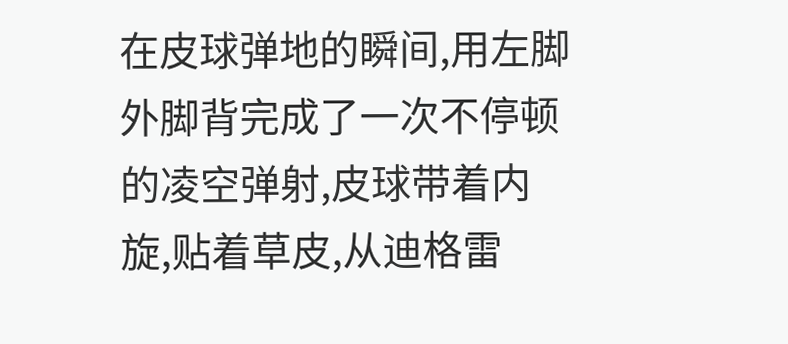在皮球弹地的瞬间,用左脚外脚背完成了一次不停顿的凌空弹射,皮球带着内旋,贴着草皮,从迪格雷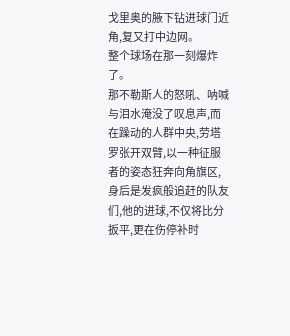戈里奥的腋下钻进球门近角,复又打中边网。
整个球场在那一刻爆炸了。
那不勒斯人的怒吼、呐喊与泪水淹没了叹息声,而在躁动的人群中央,劳塔罗张开双臂,以一种征服者的姿态狂奔向角旗区,身后是发疯般追赶的队友们,他的进球,不仅将比分扳平,更在伤停补时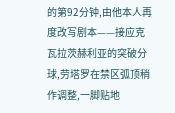的第92分钟,由他本人再度改写剧本——接应克瓦拉茨赫利亚的突破分球,劳塔罗在禁区弧顶稍作调整,一脚贴地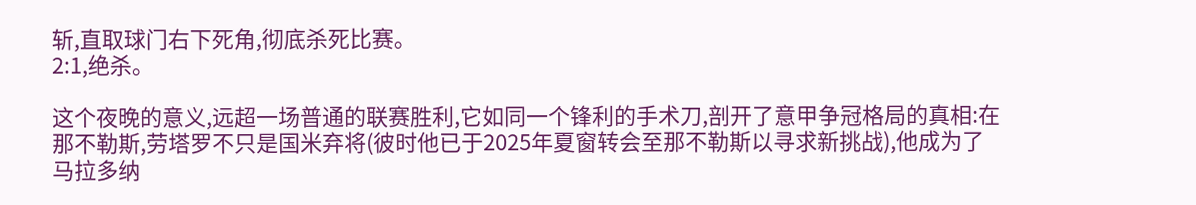斩,直取球门右下死角,彻底杀死比赛。
2:1,绝杀。

这个夜晚的意义,远超一场普通的联赛胜利,它如同一个锋利的手术刀,剖开了意甲争冠格局的真相:在那不勒斯,劳塔罗不只是国米弃将(彼时他已于2025年夏窗转会至那不勒斯以寻求新挑战),他成为了马拉多纳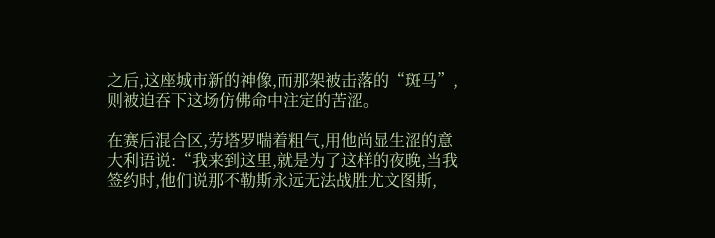之后,这座城市新的神像,而那架被击落的“斑马”,则被迫吞下这场仿佛命中注定的苦涩。

在赛后混合区,劳塔罗喘着粗气,用他尚显生涩的意大利语说:“我来到这里,就是为了这样的夜晚,当我签约时,他们说那不勒斯永远无法战胜尤文图斯,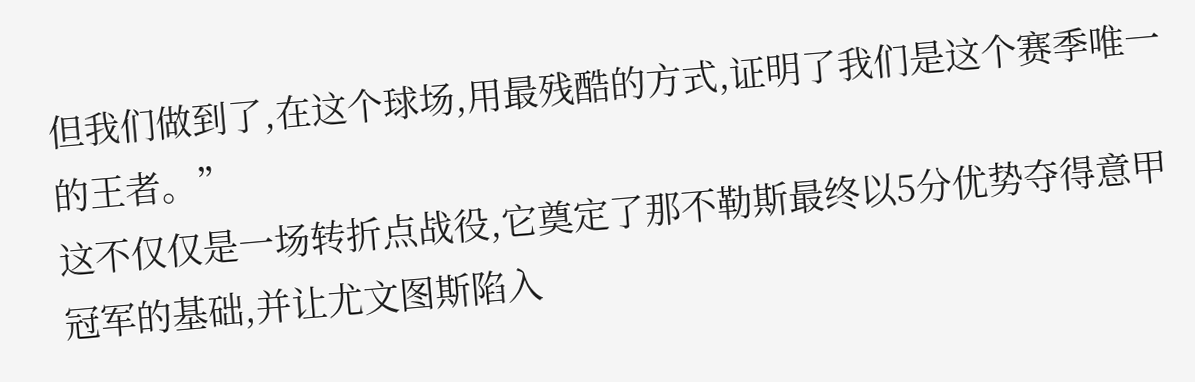但我们做到了,在这个球场,用最残酷的方式,证明了我们是这个赛季唯一的王者。”
这不仅仅是一场转折点战役,它奠定了那不勒斯最终以5分优势夺得意甲冠军的基础,并让尤文图斯陷入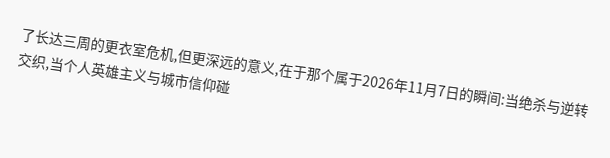了长达三周的更衣室危机,但更深远的意义,在于那个属于2026年11月7日的瞬间:当绝杀与逆转交织,当个人英雄主义与城市信仰碰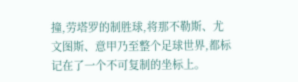撞,劳塔罗的制胜球,将那不勒斯、尤文图斯、意甲乃至整个足球世界,都标记在了一个不可复制的坐标上。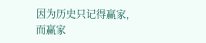因为历史只记得赢家,而赢家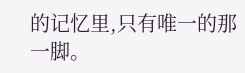的记忆里,只有唯一的那一脚。